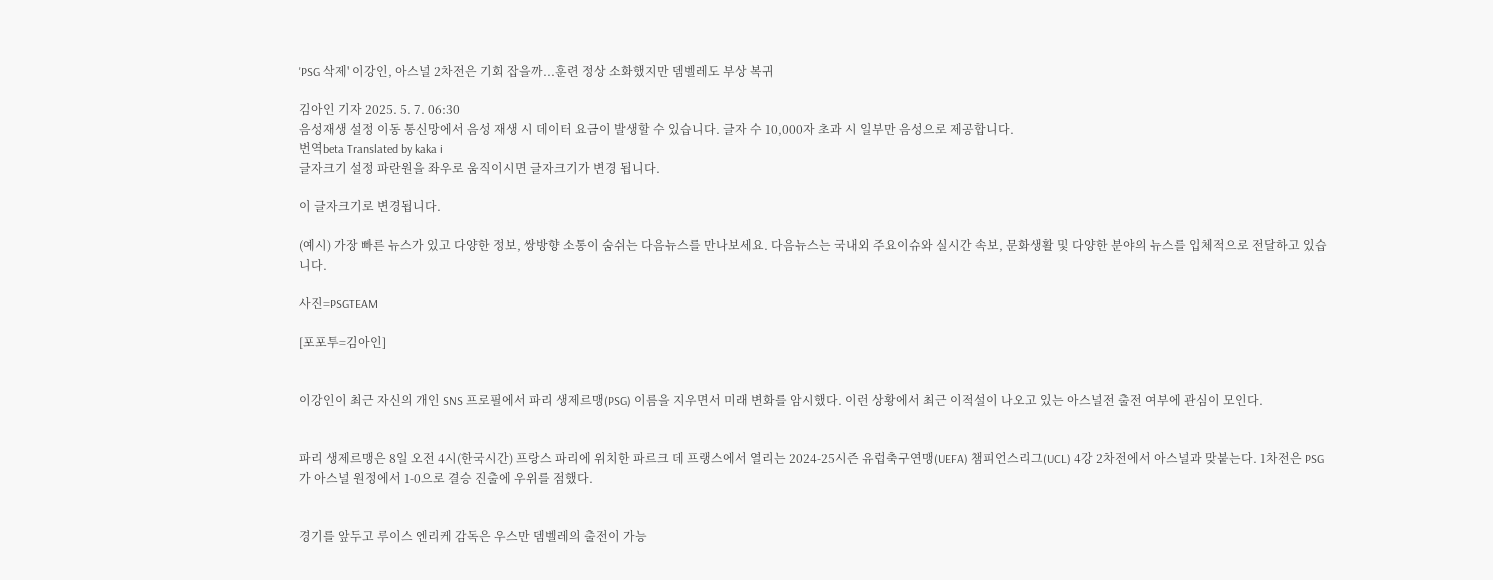'PSG 삭제' 이강인, 아스널 2차전은 기회 잡을까...훈련 정상 소화했지만 뎀벨레도 부상 복귀

김아인 기자 2025. 5. 7. 06:30
음성재생 설정 이동 통신망에서 음성 재생 시 데이터 요금이 발생할 수 있습니다. 글자 수 10,000자 초과 시 일부만 음성으로 제공합니다.
번역beta Translated by kaka i
글자크기 설정 파란원을 좌우로 움직이시면 글자크기가 변경 됩니다.

이 글자크기로 변경됩니다.

(예시) 가장 빠른 뉴스가 있고 다양한 정보, 쌍방향 소통이 숨쉬는 다음뉴스를 만나보세요. 다음뉴스는 국내외 주요이슈와 실시간 속보, 문화생활 및 다양한 분야의 뉴스를 입체적으로 전달하고 있습니다.

사진=PSGTEAM

[포포투=김아인]


이강인이 최근 자신의 개인 SNS 프로필에서 파리 생제르맹(PSG) 이름을 지우면서 미래 변화를 암시했다. 이런 상황에서 최근 이적설이 나오고 있는 아스널전 출전 여부에 관심이 모인다.


파리 생제르맹은 8일 오전 4시(한국시간) 프랑스 파리에 위치한 파르크 데 프랭스에서 열리는 2024-25시즌 유럽축구연맹(UEFA) 챔피언스리그(UCL) 4강 2차전에서 아스널과 맞붙는다. 1차전은 PSG가 아스널 원정에서 1-0으로 결승 진출에 우위를 점했다.


경기를 앞두고 루이스 엔리케 감독은 우스만 뎀벨레의 출전이 가능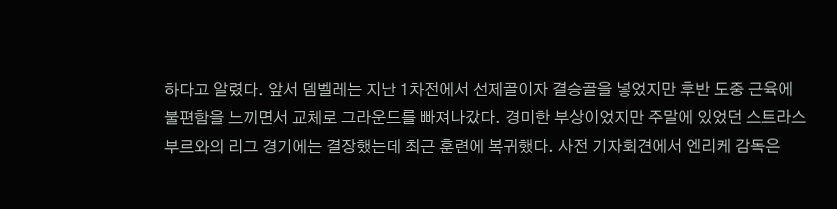하다고 알렸다. 앞서 뎀벨레는 지난 1차전에서 선제골이자 결승골을 넣었지만 후반 도중 근육에 불편함을 느끼면서 교체로 그라운드를 빠져나갔다. 경미한 부상이었지만 주말에 있었던 스트라스부르와의 리그 경기에는 결장했는데 최근 훈련에 복귀했다. 사전 기자회견에서 엔리케 감독은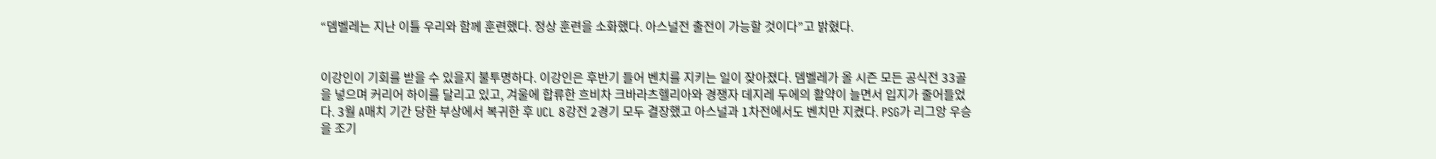“뎀벨레는 지난 이틀 우리와 함께 훈련했다. 정상 훈련을 소화했다. 아스널전 출전이 가능할 것이다”고 밝혔다.


이강인이 기회를 받을 수 있을지 불투명하다. 이강인은 후반기 들어 벤치를 지키는 일이 잦아졌다. 뎀벨레가 올 시즌 모든 공식전 33골을 넣으며 커리어 하이를 달리고 있고, 겨울에 합류한 흐비차 크바라츠헬리아와 경쟁자 데지레 두에의 활약이 늘면서 입지가 줄어들었다. 3월 A매치 기간 당한 부상에서 복귀한 후 UCL 8강전 2경기 모두 결장했고 아스널과 1차전에서도 벤치만 지켰다. PSG가 리그앙 우승을 조기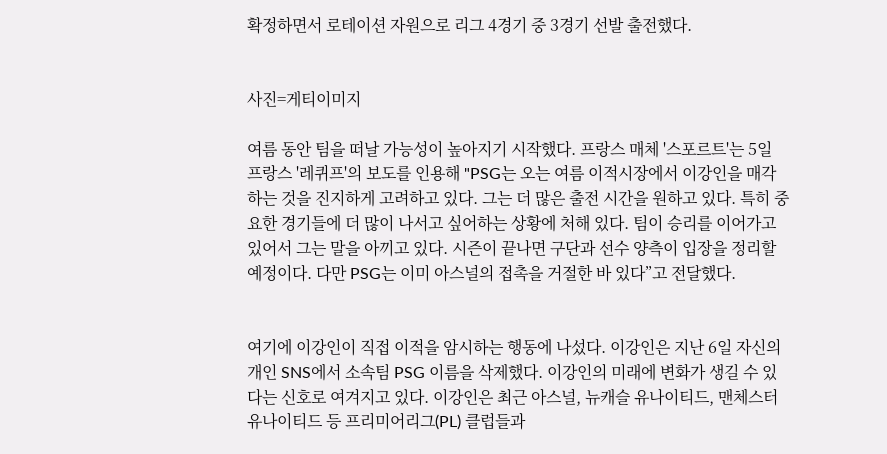확정하면서 로테이션 자원으로 리그 4경기 중 3경기 선발 출전했다.


사진=게티이미지

여름 동안 팀을 떠날 가능성이 높아지기 시작했다. 프랑스 매체 '스포르트'는 5일 프랑스 '레퀴프'의 보도를 인용해 "PSG는 오는 여름 이적시장에서 이강인을 매각하는 것을 진지하게 고려하고 있다. 그는 더 많은 출전 시간을 원하고 있다. 특히 중요한 경기들에 더 많이 나서고 싶어하는 상황에 처해 있다. 팀이 승리를 이어가고 있어서 그는 말을 아끼고 있다. 시즌이 끝나면 구단과 선수 양측이 입장을 정리할 예정이다. 다만 PSG는 이미 아스널의 접촉을 거절한 바 있다”고 전달했다.


여기에 이강인이 직접 이적을 암시하는 행동에 나섰다. 이강인은 지난 6일 자신의 개인 SNS에서 소속팀 PSG 이름을 삭제했다. 이강인의 미래에 변화가 생길 수 있다는 신호로 여겨지고 있다. 이강인은 최근 아스널, 뉴캐슬 유나이티드, 맨체스터 유나이티드 등 프리미어리그(PL) 클럽들과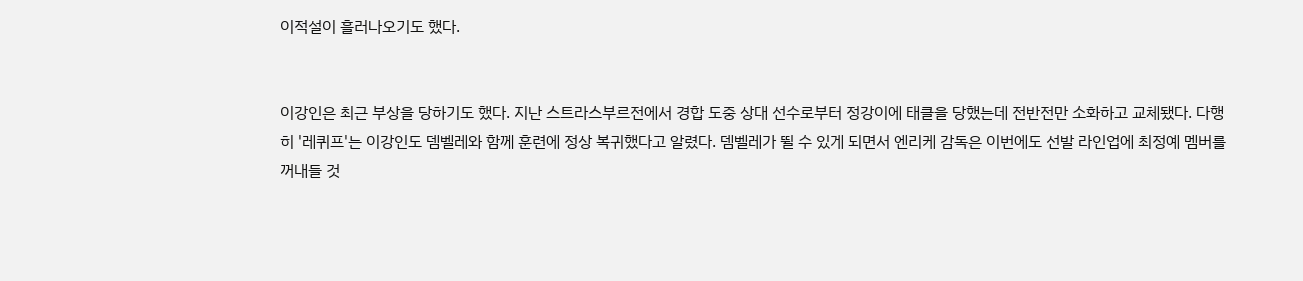이적설이 흘러나오기도 했다.


이강인은 최근 부상을 당하기도 했다. 지난 스트라스부르전에서 경합 도중 상대 선수로부터 정강이에 태클을 당했는데 전반전만 소화하고 교체됐다. 다행히 '레퀴프'는 이강인도 뎀벨레와 함께 훈련에 정상 복귀했다고 알렸다. 뎀벨레가 뛸 수 있게 되면서 엔리케 감독은 이번에도 선발 라인업에 최정예 멤버를 꺼내들 것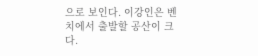으로 보인다. 이강인은 벤치에서 출발할 공산이 크다.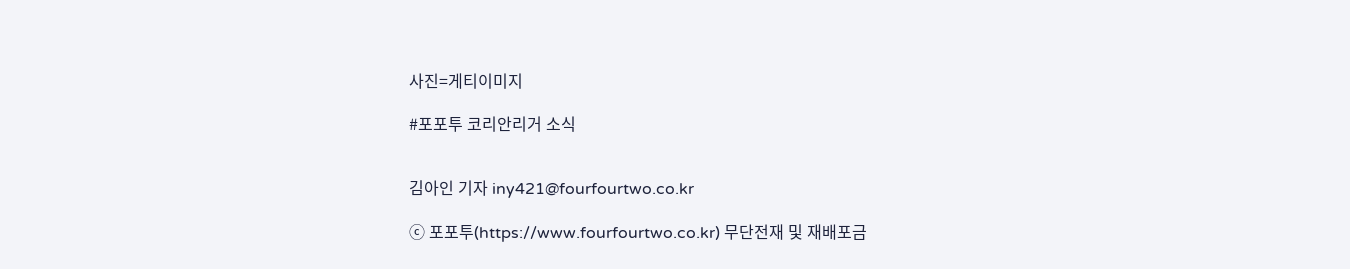사진=게티이미지

#포포투 코리안리거 소식


김아인 기자 iny421@fourfourtwo.co.kr

ⓒ 포포투(https://www.fourfourtwo.co.kr) 무단전재 및 재배포금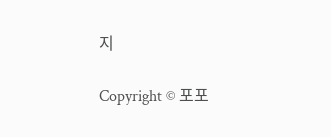지

Copyright © 포포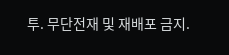투. 무단전재 및 재배포 금지.